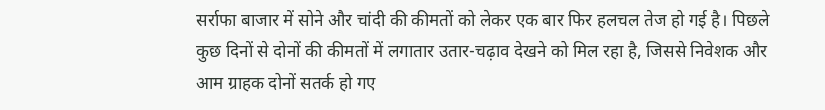सर्राफा बाजार में सोने और चांदी की कीमतों को लेकर एक बार फिर हलचल तेज हो गई है। पिछले कुछ दिनों से दोनों की कीमतों में लगातार उतार-चढ़ाव देखने को मिल रहा है, जिससे निवेशक और आम ग्राहक दोनों सतर्क हो गए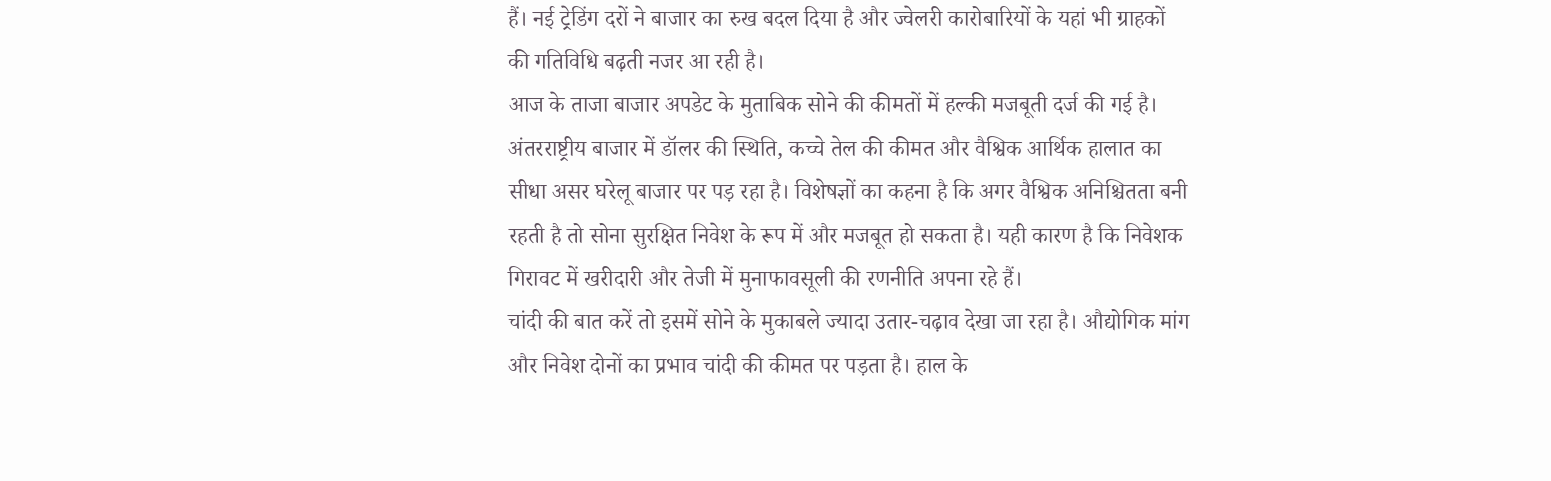हैं। नई ट्रेडिंग दरों ने बाजार का रुख बदल दिया है और ज्वेलरी कारोबारियों के यहां भी ग्राहकों की गतिविधि बढ़ती नजर आ रही है।
आज के ताजा बाजार अपडेट के मुताबिक सोने की कीमतों में हल्की मजबूती दर्ज की गई है। अंतरराष्ट्रीय बाजार में डॉलर की स्थिति, कच्चे तेल की कीमत और वैश्विक आर्थिक हालात का सीधा असर घरेलू बाजार पर पड़ रहा है। विशेषज्ञों का कहना है कि अगर वैश्विक अनिश्चितता बनी रहती है तो सोना सुरक्षित निवेश के रूप में और मजबूत हो सकता है। यही कारण है कि निवेशक गिरावट में खरीदारी और तेजी में मुनाफावसूली की रणनीति अपना रहे हैं।
चांदी की बात करें तो इसमें सोने के मुकाबले ज्यादा उतार-चढ़ाव देखा जा रहा है। औद्योगिक मांग और निवेश दोनों का प्रभाव चांदी की कीमत पर पड़ता है। हाल के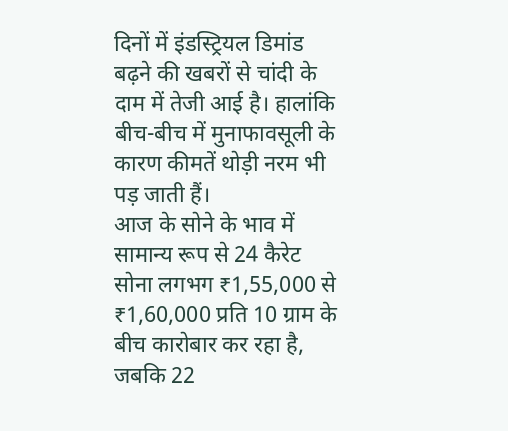दिनों में इंडस्ट्रियल डिमांड बढ़ने की खबरों से चांदी के दाम में तेजी आई है। हालांकि बीच-बीच में मुनाफावसूली के कारण कीमतें थोड़ी नरम भी पड़ जाती हैं।
आज के सोने के भाव में सामान्य रूप से 24 कैरेट सोना लगभग ₹1,55,000 से ₹1,60,000 प्रति 10 ग्राम के बीच कारोबार कर रहा है, जबकि 22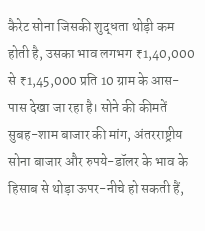कैरेट सोना जिसकी शुद्धता थोड़ी कम होती है, उसका भाव लगभग ₹1,40,000 से ₹1,45,000 प्रति 10 ग्राम के आस-पास देखा जा रहा है। सोने की कीमतें सुबह-शाम बाजार की मांग, अंतरराष्ट्रीय सोना बाजार और रुपये-डॉलर के भाव के हिसाब से थोड़ा ऊपर-नीचे हो सकती हैं,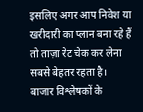इसलिए अगर आप निवेश या खरीदारी का प्लान बना रहे हैं तो ताज़ा रेट चेक कर लेना सबसे बेहतर रहता है।
बाजार विश्लेषकों के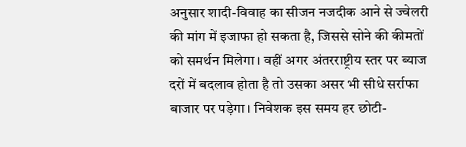अनुसार शादी-विवाह का सीजन नजदीक आने से ज्वेलरी की मांग में इजाफा हो सकता है, जिससे सोने की कीमतों को समर्थन मिलेगा। वहीं अगर अंतरराष्ट्रीय स्तर पर ब्याज दरों में बदलाव होता है तो उसका असर भी सीधे सर्राफा बाजार पर पड़ेगा। निवेशक इस समय हर छोटी-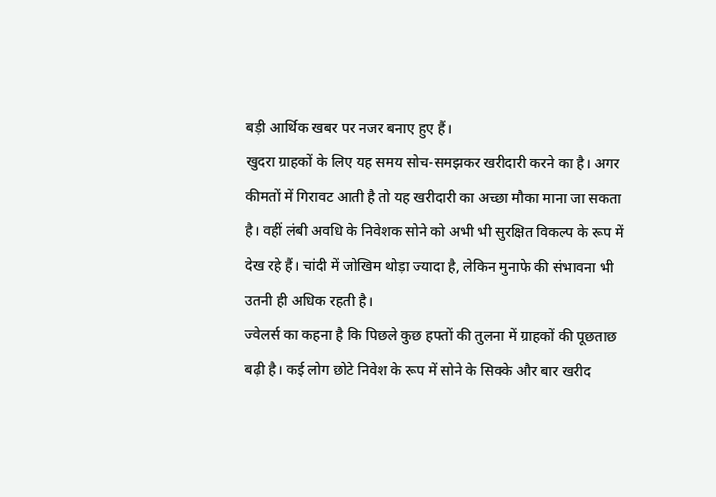बड़ी आर्थिक खबर पर नजर बनाए हुए हैं।
खुदरा ग्राहकों के लिए यह समय सोच-समझकर खरीदारी करने का है। अगर कीमतों में गिरावट आती है तो यह खरीदारी का अच्छा मौका माना जा सकता है। वहीं लंबी अवधि के निवेशक सोने को अभी भी सुरक्षित विकल्प के रूप में देख रहे हैं। चांदी में जोखिम थोड़ा ज्यादा है, लेकिन मुनाफे की संभावना भी उतनी ही अधिक रहती है।
ज्वेलर्स का कहना है कि पिछले कुछ हफ्तों की तुलना में ग्राहकों की पूछताछ बढ़ी है। कई लोग छोटे निवेश के रूप में सोने के सिक्के और बार खरीद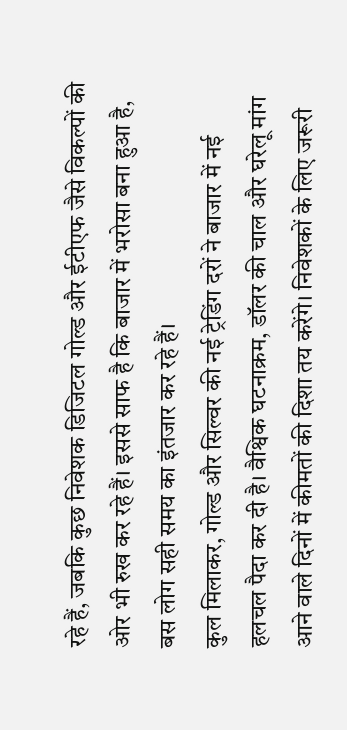रहे हैं, जबकि कुछ निवेशक डिजिटल गोल्ड और ईटीएफ जैसे विकल्पों की ओर भी रुख कर रहे हैं। इससे साफ है कि बाजार में भरोसा बना हुआ है, बस लोग सही समय का इंतजार कर रहे हैं।
कुल मिलाकर, गोल्ड और सिल्वर की नई ट्रेडिंग दरों ने बाजार में नई हलचल पैदा कर दी है। वैश्विक घटनाक्रम, डॉलर की चाल और घरेलू मांग आने वाले दिनों में कीमतों की दिशा तय करेंगे। निवेशकों के लिए जरूरी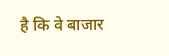है कि वे बाजार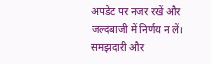अपडेट पर नजर रखें और जल्दबाजी में निर्णय न लें। समझदारी और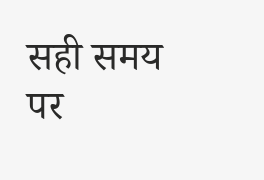सही समय पर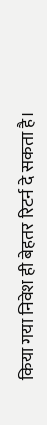किया गया निवेश ही बेहतर रिटर्न दे सकता है।